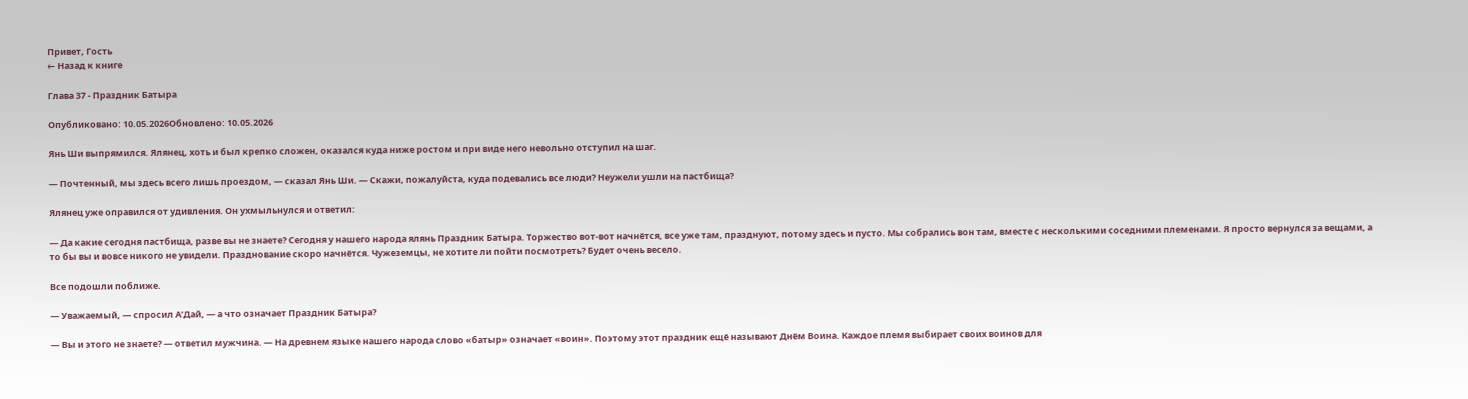Привет, Гость
← Назад к книге

Глава 37 - Праздник Батыра

Опубликовано: 10.05.2026Обновлено: 10.05.2026

Янь Ши выпрямился. Ялянец, хоть и был крепко сложен, оказался куда ниже ростом и при виде него невольно отступил на шаг.

— Почтенный, мы здесь всего лишь проездом, — сказал Янь Ши. — Скажи, пожалуйста, куда подевались все люди? Неужели ушли на пастбища?

Ялянец уже оправился от удивления. Он ухмыльнулся и ответил:

— Да какие сегодня пастбища, разве вы не знаете? Сегодня у нашего народа ялянь Праздник Батыра. Торжество вот-вот начнётся, все уже там, празднуют, потому здесь и пусто. Мы собрались вон там, вместе с несколькими соседними племенами. Я просто вернулся за вещами, а то бы вы и вовсе никого не увидели. Празднование скоро начнётся. Чужеземцы, не хотите ли пойти посмотреть? Будет очень весело.

Все подошли поближе.

— Уважаемый, — спросил А’Дай, — а что означает Праздник Батыра?

— Вы и этого не знаете? — ответил мужчина. — На древнем языке нашего народа слово «батыр» означает «воин». Поэтому этот праздник ещё называют Днём Воина. Каждое племя выбирает своих воинов для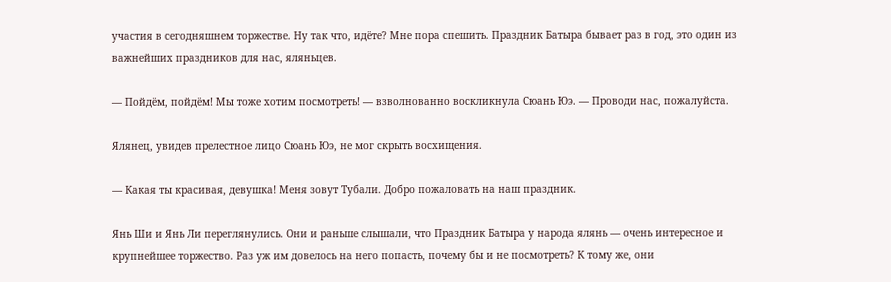участия в сегодняшнем торжестве. Ну так что, идёте? Мне пора спешить. Праздник Батыра бывает раз в год, это один из важнейших праздников для нас, яляньцев.

— Пойдём, пойдём! Мы тоже хотим посмотреть! — взволнованно воскликнула Сюань Юэ. — Проводи нас, пожалуйста.

Ялянец, увидев прелестное лицо Сюань Юэ, не мог скрыть восхищения.

— Какая ты красивая, девушка! Меня зовут Тубали. Добро пожаловать на наш праздник.

Янь Ши и Янь Ли переглянулись. Они и раньше слышали, что Праздник Батыра у народа ялянь — очень интересное и крупнейшее торжество. Раз уж им довелось на него попасть, почему бы и не посмотреть? К тому же, они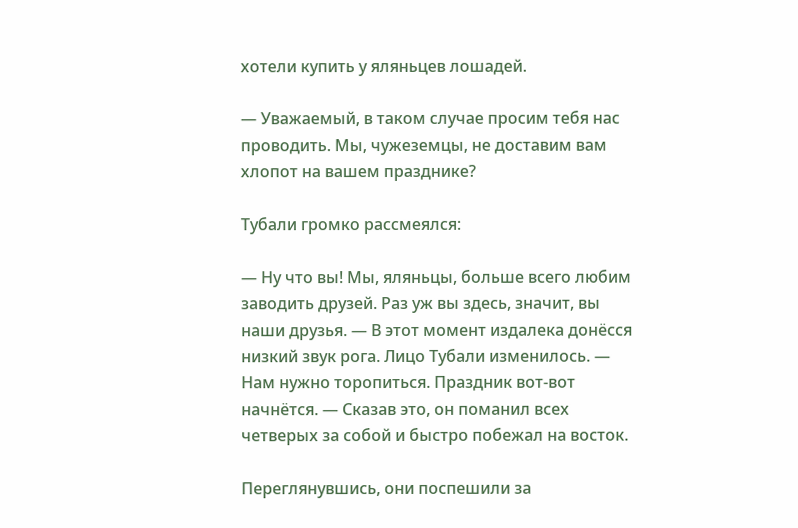хотели купить у яляньцев лошадей.

— Уважаемый, в таком случае просим тебя нас проводить. Мы, чужеземцы, не доставим вам хлопот на вашем празднике?

Тубали громко рассмеялся:

— Ну что вы! Мы, яляньцы, больше всего любим заводить друзей. Раз уж вы здесь, значит, вы наши друзья. — В этот момент издалека донёсся низкий звук рога. Лицо Тубали изменилось. — Нам нужно торопиться. Праздник вот-вот начнётся. — Сказав это, он поманил всех четверых за собой и быстро побежал на восток.

Переглянувшись, они поспешили за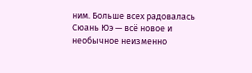ним. Больше всех радовалась Сюань Юэ — всё новое и необычное неизменно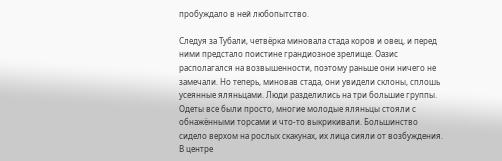пробуждало в ней любопытство.

Следуя за Тубали, четвёрка миновала стада коров и овец, и перед ними предстало поистине грандиозное зрелище. Оазис располагался на возвышенности, поэтому раньше они ничего не замечали. Но теперь, миновав стада, они увидели склоны, сплошь усеянные яляньцами. Люди разделились на три большие группы. Одеты все были просто, многие молодые яляньцы стояли с обнажёнными торсами и что-то выкрикивали. Большинство сидело верхом на рослых скакунах, их лица сияли от возбуждения. В центре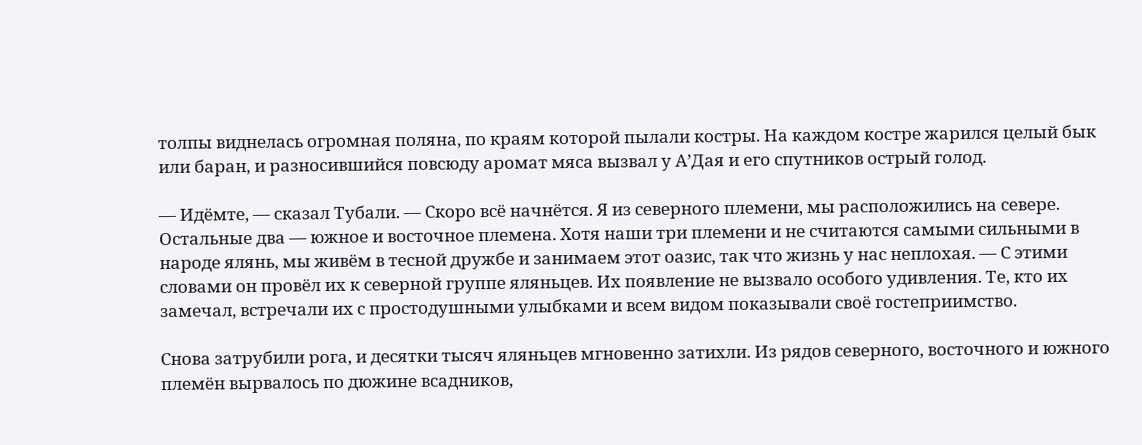толпы виднелась огромная поляна, по краям которой пылали костры. На каждом костре жарился целый бык или баран, и разносившийся повсюду аромат мяса вызвал у А’Дая и его спутников острый голод.

— Идёмте, — сказал Тубали. — Скоро всё начнётся. Я из северного племени, мы расположились на севере. Остальные два — южное и восточное племена. Хотя наши три племени и не считаются самыми сильными в народе ялянь, мы живём в тесной дружбе и занимаем этот оазис, так что жизнь у нас неплохая. — С этими словами он провёл их к северной группе яляньцев. Их появление не вызвало особого удивления. Те, кто их замечал, встречали их с простодушными улыбками и всем видом показывали своё гостеприимство.

Снова затрубили рога, и десятки тысяч яляньцев мгновенно затихли. Из рядов северного, восточного и южного племён вырвалось по дюжине всадников,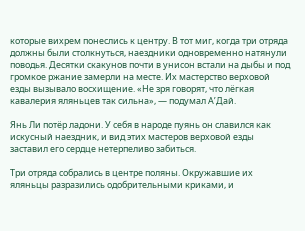которые вихрем понеслись к центру. В тот миг, когда три отряда должны были столкнуться, наездники одновременно натянули поводья. Десятки скакунов почти в унисон встали на дыбы и под громкое ржание замерли на месте. Их мастерство верховой езды вызывало восхищение. «Не зря говорят, что лёгкая кавалерия яляньцев так сильна», — подумал А’Дай.

Янь Ли потёр ладони. У себя в народе пуянь он славился как искусный наездник, и вид этих мастеров верховой езды заставил его сердце нетерпеливо забиться.

Три отряда собрались в центре поляны. Окружавшие их яляньцы разразились одобрительными криками, и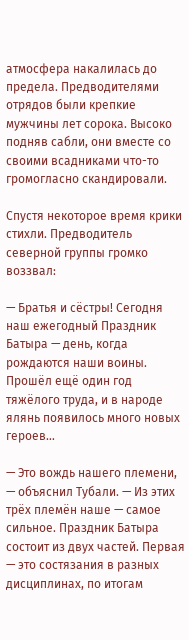атмосфера накалилась до предела. Предводителями отрядов были крепкие мужчины лет сорока. Высоко подняв сабли, они вместе со своими всадниками что-то громогласно скандировали.

Спустя некоторое время крики стихли. Предводитель северной группы громко воззвал:

— Братья и сёстры! Сегодня наш ежегодный Праздник Батыра — день, когда рождаются наши воины. Прошёл ещё один год тяжёлого труда, и в народе ялянь появилось много новых героев…

— Это вождь нашего племени, — объяснил Тубали. — Из этих трёх племён наше — самое сильное. Праздник Батыра состоит из двух частей. Первая — это состязания в разных дисциплинах, по итогам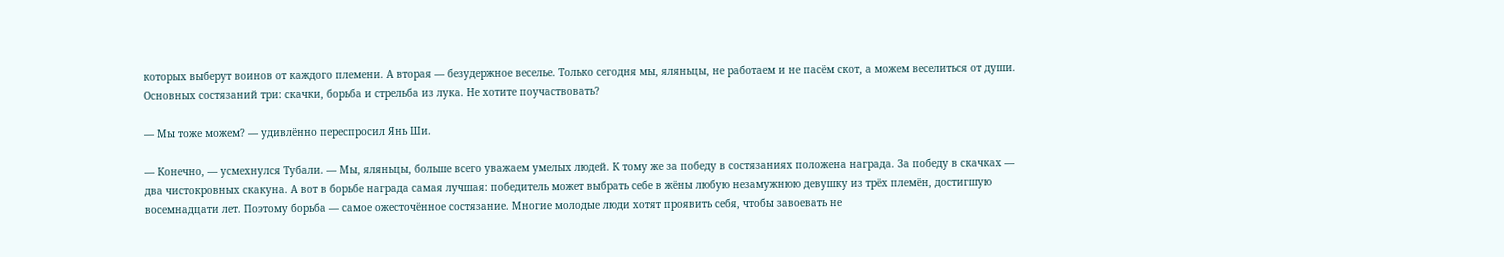которых выберут воинов от каждого племени. А вторая — безудержное веселье. Только сегодня мы, яляньцы, не работаем и не пасём скот, а можем веселиться от души. Основных состязаний три: скачки, борьба и стрельба из лука. Не хотите поучаствовать?

— Мы тоже можем? — удивлённо переспросил Янь Ши.

— Конечно, — усмехнулся Тубали. — Мы, яляньцы, больше всего уважаем умелых людей. К тому же за победу в состязаниях положена награда. За победу в скачках — два чистокровных скакуна. А вот в борьбе награда самая лучшая: победитель может выбрать себе в жёны любую незамужнюю девушку из трёх племён, достигшую восемнадцати лет. Поэтому борьба — самое ожесточённое состязание. Многие молодые люди хотят проявить себя, чтобы завоевать не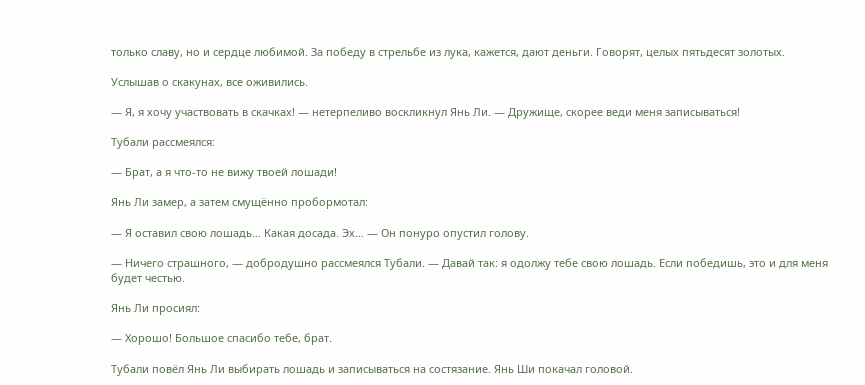только славу, но и сердце любимой. За победу в стрельбе из лука, кажется, дают деньги. Говорят, целых пятьдесят золотых.

Услышав о скакунах, все оживились.

— Я, я хочу участвовать в скачках! — нетерпеливо воскликнул Янь Ли. — Дружище, скорее веди меня записываться!

Тубали рассмеялся:

— Брат, а я что-то не вижу твоей лошади!

Янь Ли замер, а затем смущённо пробормотал:

— Я оставил свою лошадь… Какая досада. Эх… — Он понуро опустил голову.

— Ничего страшного, — добродушно рассмеялся Тубали. — Давай так: я одолжу тебе свою лошадь. Если победишь, это и для меня будет честью.

Янь Ли просиял:

— Хорошо! Большое спасибо тебе, брат.

Тубали повёл Янь Ли выбирать лошадь и записываться на состязание. Янь Ши покачал головой.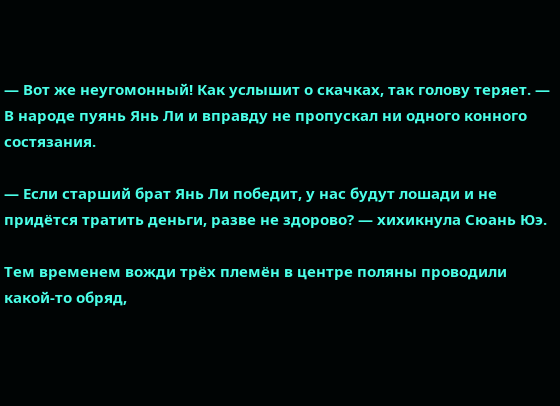— Вот же неугомонный! Как услышит о скачках, так голову теряет. — В народе пуянь Янь Ли и вправду не пропускал ни одного конного состязания.

— Если старший брат Янь Ли победит, у нас будут лошади и не придётся тратить деньги, разве не здорово? — хихикнула Сюань Юэ.

Тем временем вожди трёх племён в центре поляны проводили какой-то обряд,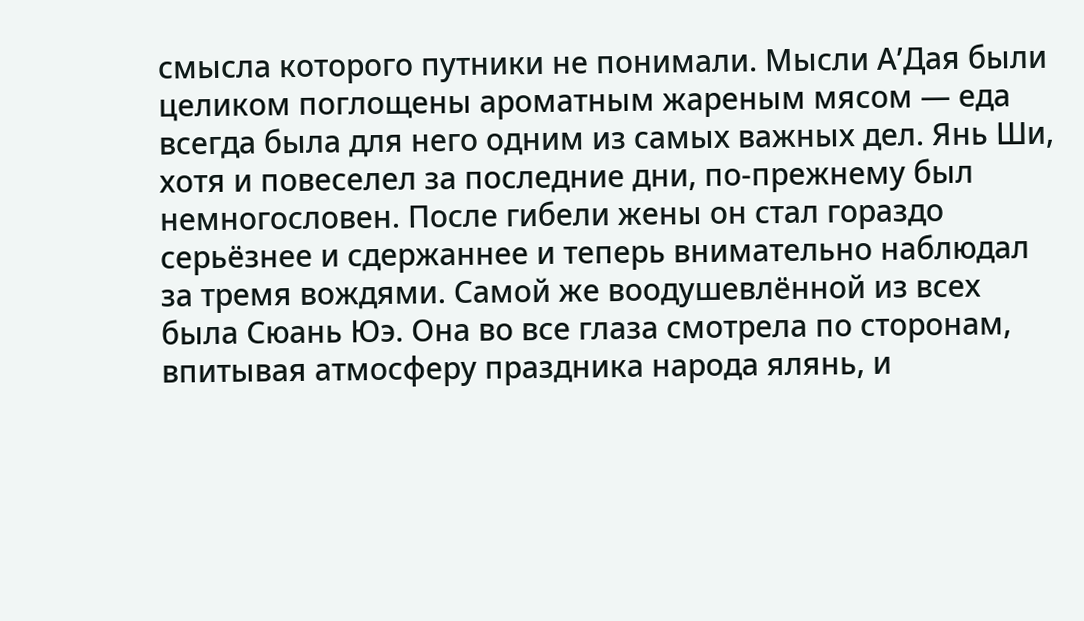смысла которого путники не понимали. Мысли А’Дая были целиком поглощены ароматным жареным мясом — еда всегда была для него одним из самых важных дел. Янь Ши, хотя и повеселел за последние дни, по-прежнему был немногословен. После гибели жены он стал гораздо серьёзнее и сдержаннее и теперь внимательно наблюдал за тремя вождями. Самой же воодушевлённой из всех была Сюань Юэ. Она во все глаза смотрела по сторонам, впитывая атмосферу праздника народа ялянь, и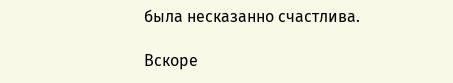была несказанно счастлива.

Вскоре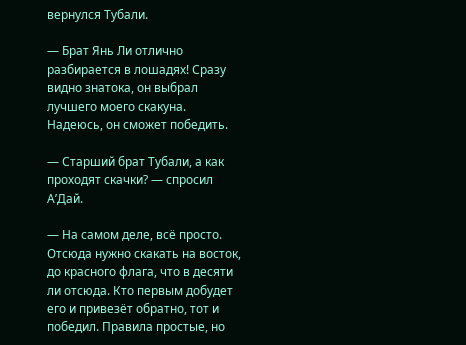вернулся Тубали.

— Брат Янь Ли отлично разбирается в лошадях! Сразу видно знатока, он выбрал лучшего моего скакуна. Надеюсь, он сможет победить.

— Старший брат Тубали, а как проходят скачки? — спросил А’Дай.

— На самом деле, всё просто. Отсюда нужно скакать на восток, до красного флага, что в десяти ли отсюда. Кто первым добудет его и привезёт обратно, тот и победил. Правила простые, но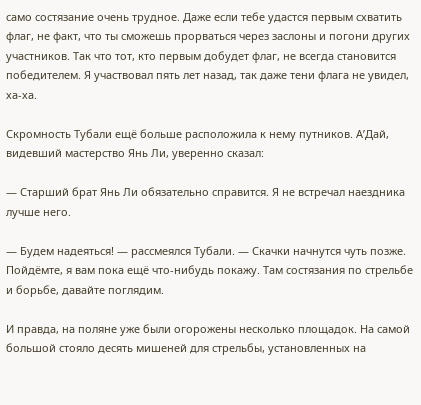само состязание очень трудное. Даже если тебе удастся первым схватить флаг, не факт, что ты сможешь прорваться через заслоны и погони других участников. Так что тот, кто первым добудет флаг, не всегда становится победителем. Я участвовал пять лет назад, так даже тени флага не увидел, ха-ха.

Скромность Тубали ещё больше расположила к нему путников. А’Дай, видевший мастерство Янь Ли, уверенно сказал:

— Старший брат Янь Ли обязательно справится. Я не встречал наездника лучше него.

— Будем надеяться! — рассмеялся Тубали. — Скачки начнутся чуть позже. Пойдёмте, я вам пока ещё что-нибудь покажу. Там состязания по стрельбе и борьбе, давайте поглядим.

И правда, на поляне уже были огорожены несколько площадок. На самой большой стояло десять мишеней для стрельбы, установленных на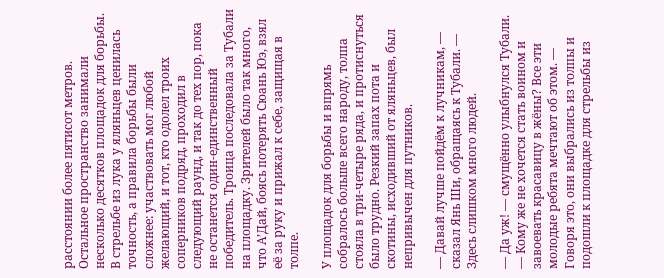расстоянии более пятисот метров. Остальное пространство занимали несколько десятков площадок для борьбы. В стрельбе из лука у яляньцев ценилась точность, а правила борьбы были сложнее: участвовать мог любой желающий, и тот, кто одолел троих соперников подряд, проходил в следующий раунд, и так до тех пор, пока не останется один-единственный победитель. Троица последовала за Тубали на площадку. Зрителей было так много, что А’Дай, боясь потерять Сюань Юэ, взял её за руку и прижал к себе, защищая в толпе.

У площадок для борьбы и впрямь собралось больше всего народу, толпа стояла в три-четыре ряда, и протиснуться было трудно. Резкий запах пота и скотины, исходивший от яляньцев, был непривычен для путников.

— Давай лучше пойдём к лучникам, — сказал Янь Ши, обращаясь к Тубали. — Здесь слишком много людей.

— Да уж! — смущённо улыбнулся Тубали. — Кому же не хочется стать воином и завоевать красавицу в жёны? Все эти молодые ребята мечтают об этом. — Говоря это, они выбрались из толпы и подошли к площадке для стрельбы из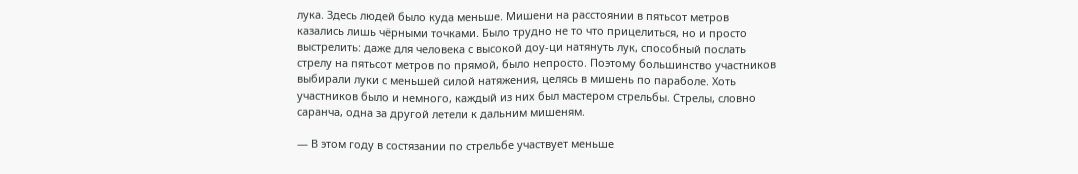лука. Здесь людей было куда меньше. Мишени на расстоянии в пятьсот метров казались лишь чёрными точками. Было трудно не то что прицелиться, но и просто выстрелить: даже для человека с высокой доу-ци натянуть лук, способный послать стрелу на пятьсот метров по прямой, было непросто. Поэтому большинство участников выбирали луки с меньшей силой натяжения, целясь в мишень по параболе. Хоть участников было и немного, каждый из них был мастером стрельбы. Стрелы, словно саранча, одна за другой летели к дальним мишеням.

— В этом году в состязании по стрельбе участвует меньше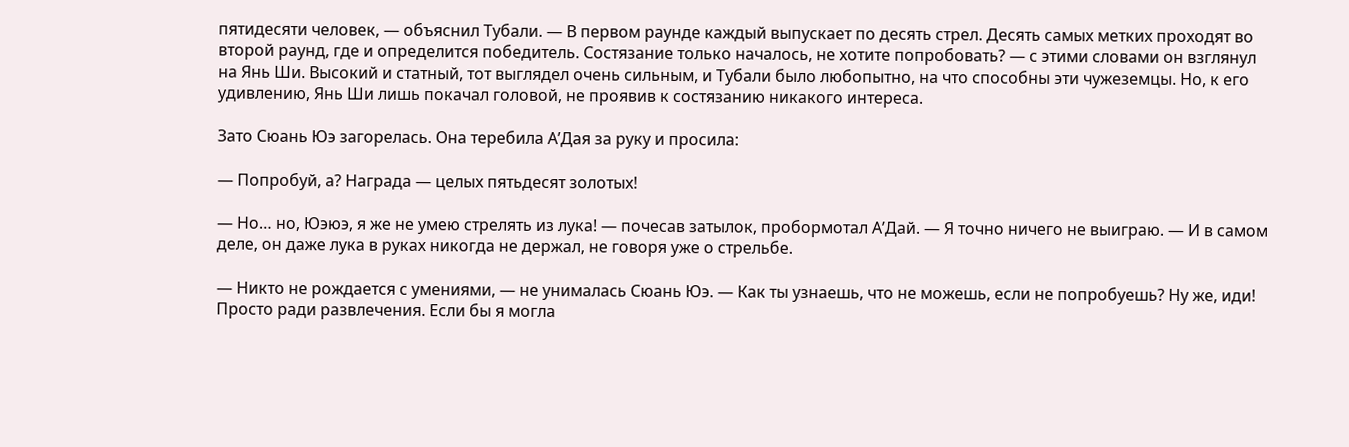пятидесяти человек, — объяснил Тубали. — В первом раунде каждый выпускает по десять стрел. Десять самых метких проходят во второй раунд, где и определится победитель. Состязание только началось, не хотите попробовать? — с этими словами он взглянул на Янь Ши. Высокий и статный, тот выглядел очень сильным, и Тубали было любопытно, на что способны эти чужеземцы. Но, к его удивлению, Янь Ши лишь покачал головой, не проявив к состязанию никакого интереса.

Зато Сюань Юэ загорелась. Она теребила А’Дая за руку и просила:

— Попробуй, а? Награда — целых пятьдесят золотых!

— Но… но, Юэюэ, я же не умею стрелять из лука! — почесав затылок, пробормотал А’Дай. — Я точно ничего не выиграю. — И в самом деле, он даже лука в руках никогда не держал, не говоря уже о стрельбе.

— Никто не рождается с умениями, — не унималась Сюань Юэ. — Как ты узнаешь, что не можешь, если не попробуешь? Ну же, иди! Просто ради развлечения. Если бы я могла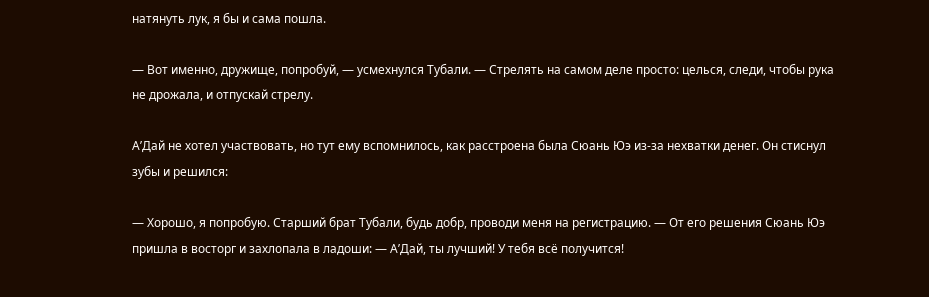натянуть лук, я бы и сама пошла.

— Вот именно, дружище, попробуй, — усмехнулся Тубали. — Стрелять на самом деле просто: целься, следи, чтобы рука не дрожала, и отпускай стрелу.

А’Дай не хотел участвовать, но тут ему вспомнилось, как расстроена была Сюань Юэ из-за нехватки денег. Он стиснул зубы и решился:

— Хорошо, я попробую. Старший брат Тубали, будь добр, проводи меня на регистрацию. — От его решения Сюань Юэ пришла в восторг и захлопала в ладоши: — А’Дай, ты лучший! У тебя всё получится!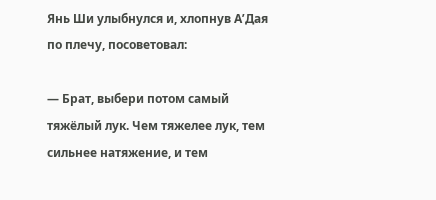Янь Ши улыбнулся и, хлопнув А’Дая по плечу, посоветовал:

— Брат, выбери потом самый тяжёлый лук. Чем тяжелее лук, тем сильнее натяжение, и тем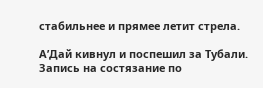стабильнее и прямее летит стрела.

А’Дай кивнул и поспешил за Тубали. Запись на состязание по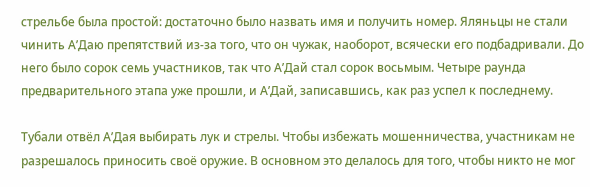стрельбе была простой: достаточно было назвать имя и получить номер. Яляньцы не стали чинить А’Даю препятствий из-за того, что он чужак, наоборот, всячески его подбадривали. До него было сорок семь участников, так что А’Дай стал сорок восьмым. Четыре раунда предварительного этапа уже прошли, и А’Дай, записавшись, как раз успел к последнему.

Тубали отвёл А’Дая выбирать лук и стрелы. Чтобы избежать мошенничества, участникам не разрешалось приносить своё оружие. В основном это делалось для того, чтобы никто не мог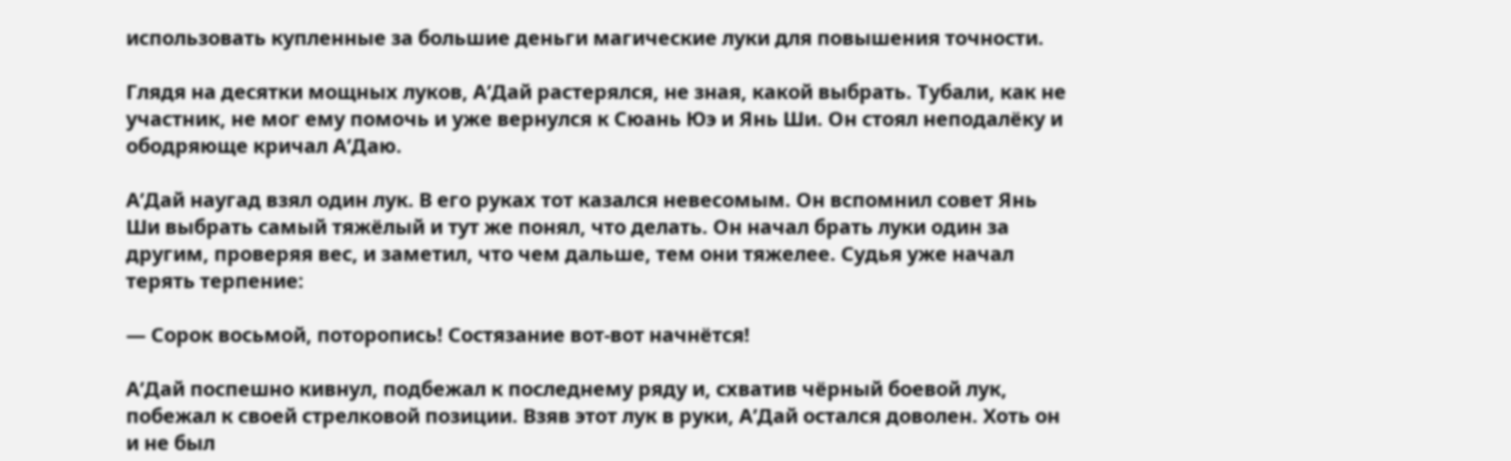использовать купленные за большие деньги магические луки для повышения точности.

Глядя на десятки мощных луков, А’Дай растерялся, не зная, какой выбрать. Тубали, как не участник, не мог ему помочь и уже вернулся к Сюань Юэ и Янь Ши. Он стоял неподалёку и ободряюще кричал А’Даю.

А’Дай наугад взял один лук. В его руках тот казался невесомым. Он вспомнил совет Янь Ши выбрать самый тяжёлый и тут же понял, что делать. Он начал брать луки один за другим, проверяя вес, и заметил, что чем дальше, тем они тяжелее. Судья уже начал терять терпение:

— Сорок восьмой, поторопись! Состязание вот-вот начнётся!

А’Дай поспешно кивнул, подбежал к последнему ряду и, схватив чёрный боевой лук, побежал к своей стрелковой позиции. Взяв этот лук в руки, А’Дай остался доволен. Хоть он и не был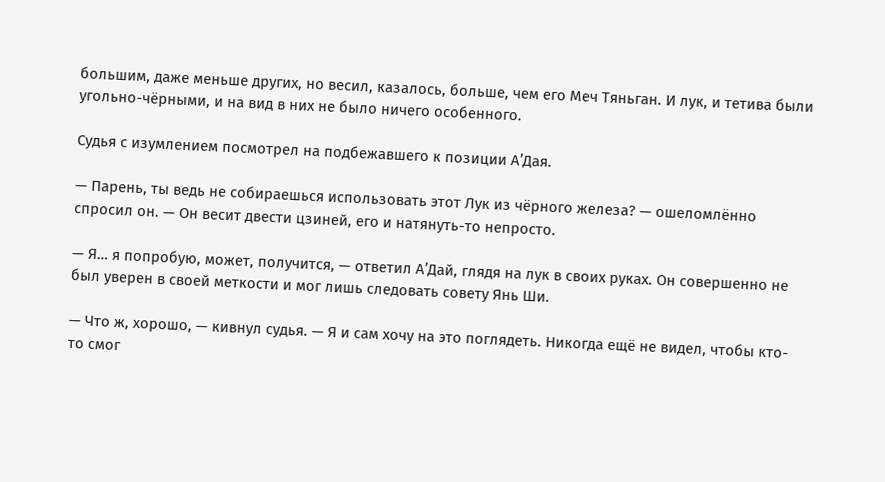большим, даже меньше других, но весил, казалось, больше, чем его Меч Тяньган. И лук, и тетива были угольно-чёрными, и на вид в них не было ничего особенного.

Судья с изумлением посмотрел на подбежавшего к позиции А’Дая.

— Парень, ты ведь не собираешься использовать этот Лук из чёрного железа? — ошеломлённо спросил он. — Он весит двести цзиней, его и натянуть-то непросто.

— Я… я попробую, может, получится, — ответил А’Дай, глядя на лук в своих руках. Он совершенно не был уверен в своей меткости и мог лишь следовать совету Янь Ши.

— Что ж, хорошо, — кивнул судья. — Я и сам хочу на это поглядеть. Никогда ещё не видел, чтобы кто-то смог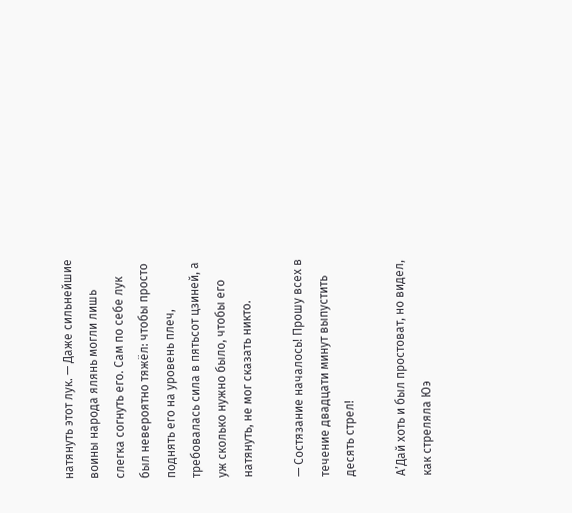натянуть этот лук. — Даже сильнейшие воины народа ялянь могли лишь слегка согнуть его. Сам по себе лук был невероятно тяжёл: чтобы просто поднять его на уровень плеч, требовалась сила в пятьсот цзиней, а уж сколько нужно было, чтобы его натянуть, не мог сказать никто.

— Состязание началось! Прошу всех в течение двадцати минут выпустить десять стрел!

А’Дай хоть и был простоват, но видел, как стреляла Юэ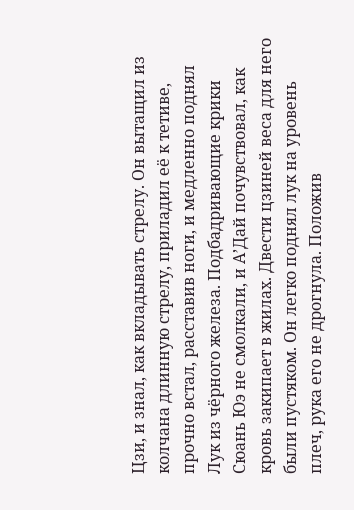Цзи, и знал, как вкладывать стрелу. Он вытащил из колчана длинную стрелу, приладил её к тетиве, прочно встал, расставив ноги, и медленно поднял Лук из чёрного железа. Подбадривающие крики Сюань Юэ не смолкали, и А’Дай почувствовал, как кровь закипает в жилах. Двести цзиней веса для него были пустяком. Он легко поднял лук на уровень плеч, рука его не дрогнула. Положив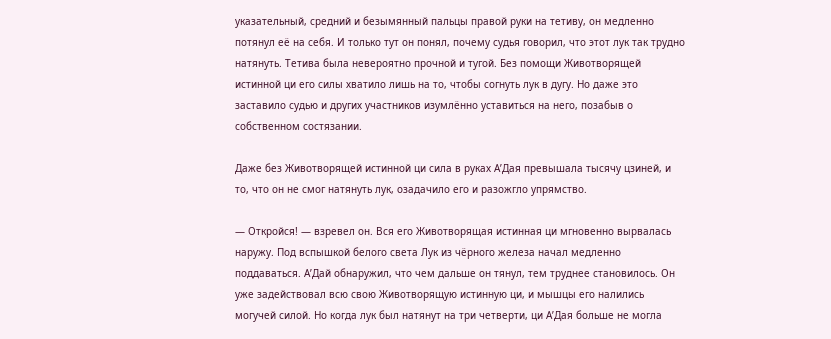указательный, средний и безымянный пальцы правой руки на тетиву, он медленно потянул её на себя. И только тут он понял, почему судья говорил, что этот лук так трудно натянуть. Тетива была невероятно прочной и тугой. Без помощи Животворящей истинной ци его силы хватило лишь на то, чтобы согнуть лук в дугу. Но даже это заставило судью и других участников изумлённо уставиться на него, позабыв о собственном состязании.

Даже без Животворящей истинной ци сила в руках А’Дая превышала тысячу цзиней, и то, что он не смог натянуть лук, озадачило его и разожгло упрямство.

— Откройся! — взревел он. Вся его Животворящая истинная ци мгновенно вырвалась наружу. Под вспышкой белого света Лук из чёрного железа начал медленно поддаваться. А’Дай обнаружил, что чем дальше он тянул, тем труднее становилось. Он уже задействовал всю свою Животворящую истинную ци, и мышцы его налились могучей силой. Но когда лук был натянут на три четверти, ци А’Дая больше не могла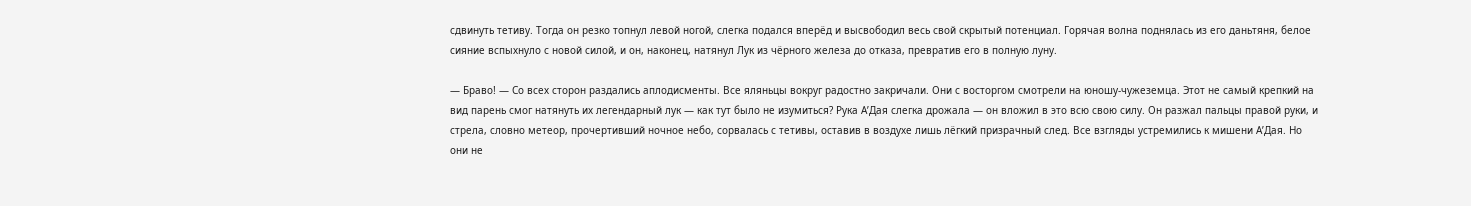сдвинуть тетиву. Тогда он резко топнул левой ногой, слегка подался вперёд и высвободил весь свой скрытый потенциал. Горячая волна поднялась из его даньтяня, белое сияние вспыхнуло с новой силой, и он, наконец, натянул Лук из чёрного железа до отказа, превратив его в полную луну.

— Браво! — Со всех сторон раздались аплодисменты. Все яляньцы вокруг радостно закричали. Они с восторгом смотрели на юношу-чужеземца. Этот не самый крепкий на вид парень смог натянуть их легендарный лук — как тут было не изумиться? Рука А’Дая слегка дрожала — он вложил в это всю свою силу. Он разжал пальцы правой руки, и стрела, словно метеор, прочертивший ночное небо, сорвалась с тетивы, оставив в воздухе лишь лёгкий призрачный след. Все взгляды устремились к мишени А’Дая. Но они не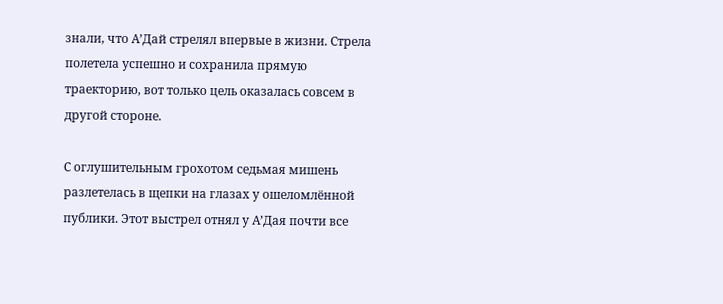знали, что А’Дай стрелял впервые в жизни. Стрела полетела успешно и сохранила прямую траекторию, вот только цель оказалась совсем в другой стороне.

С оглушительным грохотом седьмая мишень разлетелась в щепки на глазах у ошеломлённой публики. Этот выстрел отнял у А’Дая почти все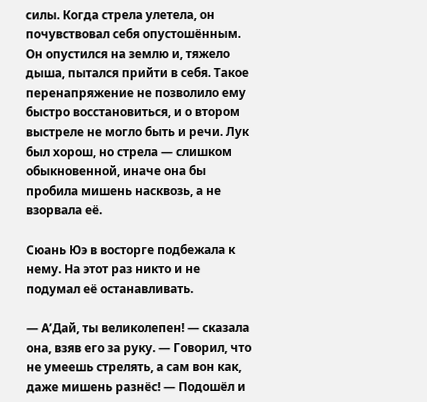силы. Когда стрела улетела, он почувствовал себя опустошённым. Он опустился на землю и, тяжело дыша, пытался прийти в себя. Такое перенапряжение не позволило ему быстро восстановиться, и о втором выстреле не могло быть и речи. Лук был хорош, но стрела — слишком обыкновенной, иначе она бы пробила мишень насквозь, а не взорвала её.

Сюань Юэ в восторге подбежала к нему. На этот раз никто и не подумал её останавливать.

— А’Дай, ты великолепен! — сказала она, взяв его за руку. — Говорил, что не умеешь стрелять, а сам вон как, даже мишень разнёс! — Подошёл и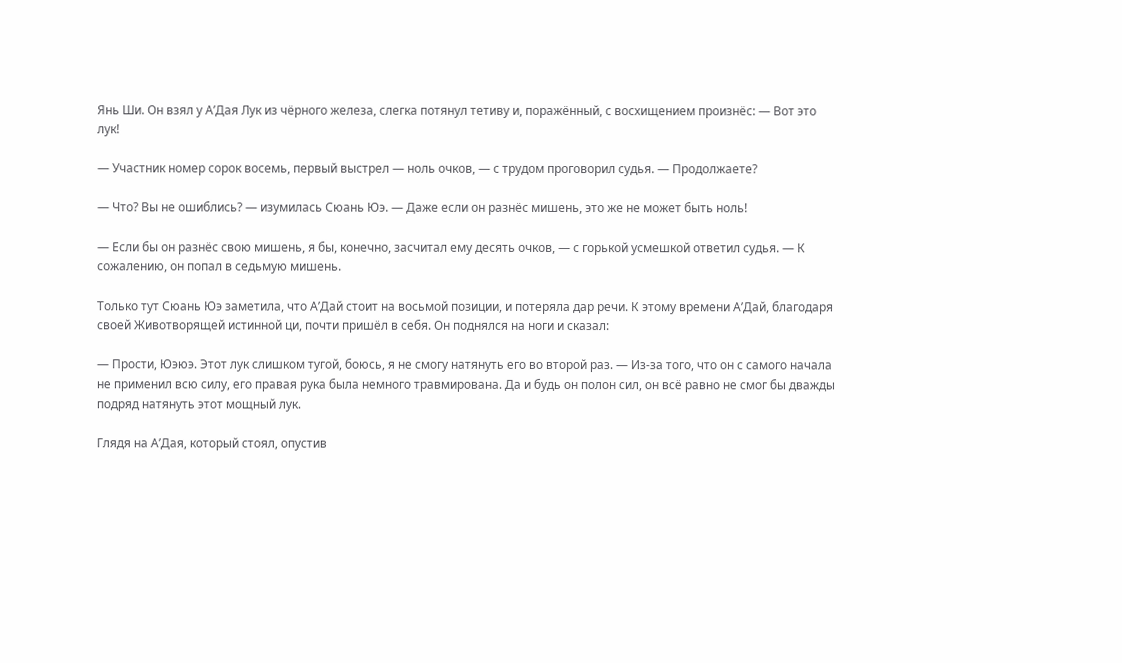Янь Ши. Он взял у А’Дая Лук из чёрного железа, слегка потянул тетиву и, поражённый, с восхищением произнёс: — Вот это лук!

— Участник номер сорок восемь, первый выстрел — ноль очков, — с трудом проговорил судья. — Продолжаете?

— Что? Вы не ошиблись? — изумилась Сюань Юэ. — Даже если он разнёс мишень, это же не может быть ноль!

— Если бы он разнёс свою мишень, я бы, конечно, засчитал ему десять очков, — с горькой усмешкой ответил судья. — К сожалению, он попал в седьмую мишень.

Только тут Сюань Юэ заметила, что А’Дай стоит на восьмой позиции, и потеряла дар речи. К этому времени А’Дай, благодаря своей Животворящей истинной ци, почти пришёл в себя. Он поднялся на ноги и сказал:

— Прости, Юэюэ. Этот лук слишком тугой, боюсь, я не смогу натянуть его во второй раз. — Из-за того, что он с самого начала не применил всю силу, его правая рука была немного травмирована. Да и будь он полон сил, он всё равно не смог бы дважды подряд натянуть этот мощный лук.

Глядя на А’Дая, который стоял, опустив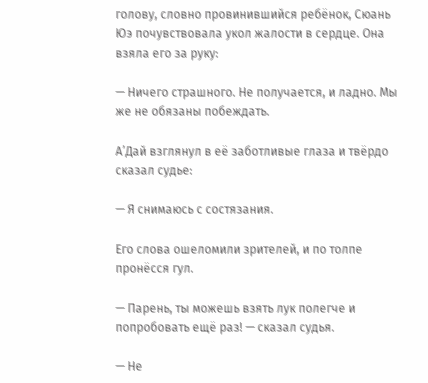голову, словно провинившийся ребёнок, Сюань Юэ почувствовала укол жалости в сердце. Она взяла его за руку:

— Ничего страшного. Не получается, и ладно. Мы же не обязаны побеждать.

А’Дай взглянул в её заботливые глаза и твёрдо сказал судье:

— Я снимаюсь с состязания.

Его слова ошеломили зрителей, и по толпе пронёсся гул.

— Парень, ты можешь взять лук полегче и попробовать ещё раз! — сказал судья.

— Не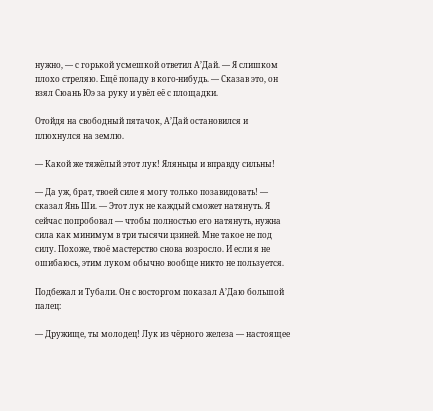нужно, — с горькой усмешкой ответил А’Дай. — Я слишком плохо стреляю. Ещё попаду в кого-нибудь. — Сказав это, он взял Сюань Юэ за руку и увёл её с площадки.

Отойдя на свободный пятачок, А’Дай остановился и плюхнулся на землю.

— Какой же тяжёлый этот лук! Яляньцы и вправду сильны!

— Да уж, брат, твоей силе я могу только позавидовать! — сказал Янь Ши. — Этот лук не каждый сможет натянуть. Я сейчас попробовал — чтобы полностью его натянуть, нужна сила как минимум в три тысячи цзиней. Мне такое не под силу. Похоже, твоё мастерство снова возросло. И если я не ошибаюсь, этим луком обычно вообще никто не пользуется.

Подбежал и Тубали. Он с восторгом показал А’Даю большой палец:

— Дружище, ты молодец! Лук из чёрного железа — настоящее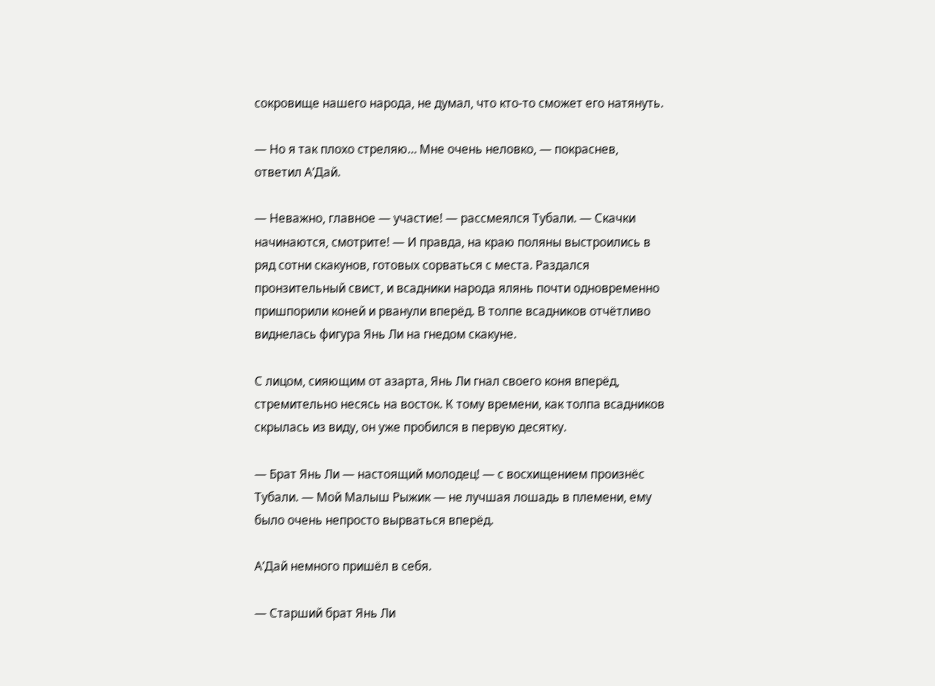сокровище нашего народа, не думал, что кто-то сможет его натянуть.

— Но я так плохо стреляю… Мне очень неловко, — покраснев, ответил А’Дай.

— Неважно, главное — участие! — рассмеялся Тубали. — Скачки начинаются, смотрите! — И правда, на краю поляны выстроились в ряд сотни скакунов, готовых сорваться с места. Раздался пронзительный свист, и всадники народа ялянь почти одновременно пришпорили коней и рванули вперёд. В толпе всадников отчётливо виднелась фигура Янь Ли на гнедом скакуне.

С лицом, сияющим от азарта, Янь Ли гнал своего коня вперёд, стремительно несясь на восток. К тому времени, как толпа всадников скрылась из виду, он уже пробился в первую десятку.

— Брат Янь Ли — настоящий молодец! — с восхищением произнёс Тубали. — Мой Малыш Рыжик — не лучшая лошадь в племени, ему было очень непросто вырваться вперёд.

А’Дай немного пришёл в себя.

— Старший брат Янь Ли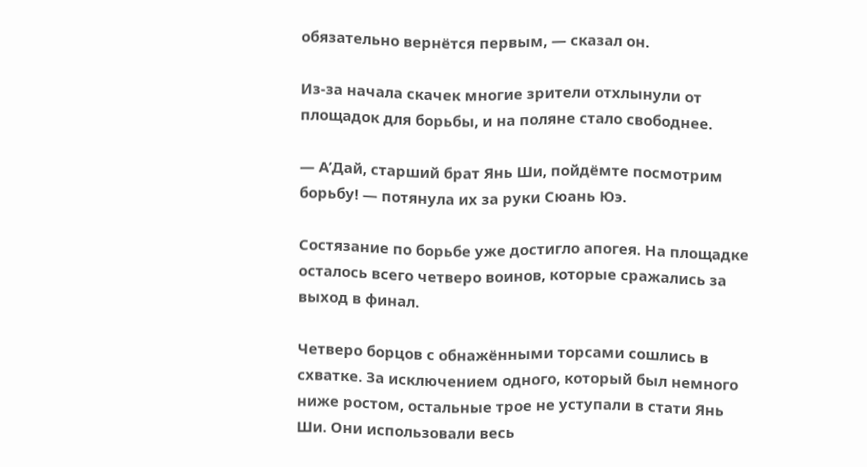обязательно вернётся первым, — сказал он.

Из-за начала скачек многие зрители отхлынули от площадок для борьбы, и на поляне стало свободнее.

— А’Дай, старший брат Янь Ши, пойдёмте посмотрим борьбу! — потянула их за руки Сюань Юэ.

Состязание по борьбе уже достигло апогея. На площадке осталось всего четверо воинов, которые сражались за выход в финал.

Четверо борцов с обнажёнными торсами сошлись в схватке. За исключением одного, который был немного ниже ростом, остальные трое не уступали в стати Янь Ши. Они использовали весь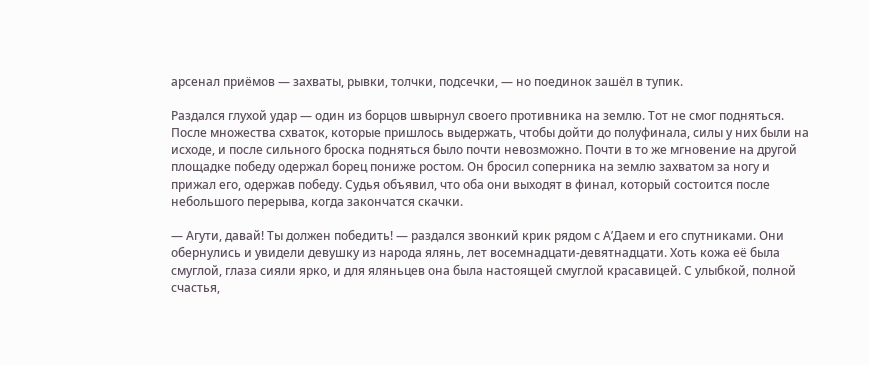арсенал приёмов — захваты, рывки, толчки, подсечки, — но поединок зашёл в тупик.

Раздался глухой удар — один из борцов швырнул своего противника на землю. Тот не смог подняться. После множества схваток, которые пришлось выдержать, чтобы дойти до полуфинала, силы у них были на исходе, и после сильного броска подняться было почти невозможно. Почти в то же мгновение на другой площадке победу одержал борец пониже ростом. Он бросил соперника на землю захватом за ногу и прижал его, одержав победу. Судья объявил, что оба они выходят в финал, который состоится после небольшого перерыва, когда закончатся скачки.

— Агути, давай! Ты должен победить! — раздался звонкий крик рядом с А’Даем и его спутниками. Они обернулись и увидели девушку из народа ялянь, лет восемнадцати-девятнадцати. Хоть кожа её была смуглой, глаза сияли ярко, и для яляньцев она была настоящей смуглой красавицей. С улыбкой, полной счастья,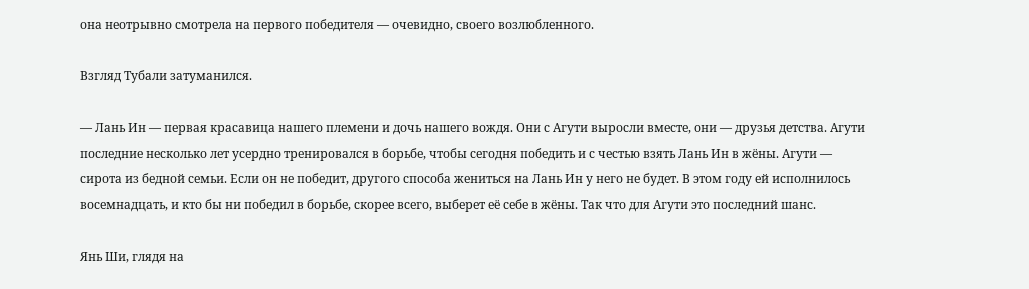она неотрывно смотрела на первого победителя — очевидно, своего возлюбленного.

Взгляд Тубали затуманился.

— Лань Ин — первая красавица нашего племени и дочь нашего вождя. Они с Агути выросли вместе, они — друзья детства. Агути последние несколько лет усердно тренировался в борьбе, чтобы сегодня победить и с честью взять Лань Ин в жёны. Агути — сирота из бедной семьи. Если он не победит, другого способа жениться на Лань Ин у него не будет. В этом году ей исполнилось восемнадцать, и кто бы ни победил в борьбе, скорее всего, выберет её себе в жёны. Так что для Агути это последний шанс.

Янь Ши, глядя на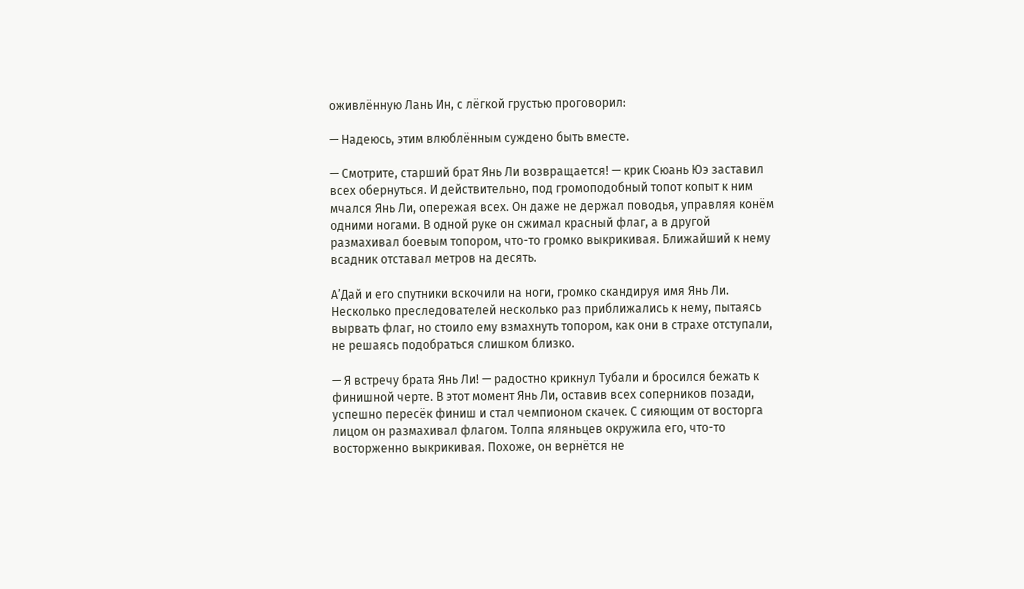оживлённую Лань Ин, с лёгкой грустью проговорил:

— Надеюсь, этим влюблённым суждено быть вместе.

— Смотрите, старший брат Янь Ли возвращается! — крик Сюань Юэ заставил всех обернуться. И действительно, под громоподобный топот копыт к ним мчался Янь Ли, опережая всех. Он даже не держал поводья, управляя конём одними ногами. В одной руке он сжимал красный флаг, а в другой размахивал боевым топором, что-то громко выкрикивая. Ближайший к нему всадник отставал метров на десять.

А’Дай и его спутники вскочили на ноги, громко скандируя имя Янь Ли. Несколько преследователей несколько раз приближались к нему, пытаясь вырвать флаг, но стоило ему взмахнуть топором, как они в страхе отступали, не решаясь подобраться слишком близко.

— Я встречу брата Янь Ли! — радостно крикнул Тубали и бросился бежать к финишной черте. В этот момент Янь Ли, оставив всех соперников позади, успешно пересёк финиш и стал чемпионом скачек. С сияющим от восторга лицом он размахивал флагом. Толпа яляньцев окружила его, что-то восторженно выкрикивая. Похоже, он вернётся не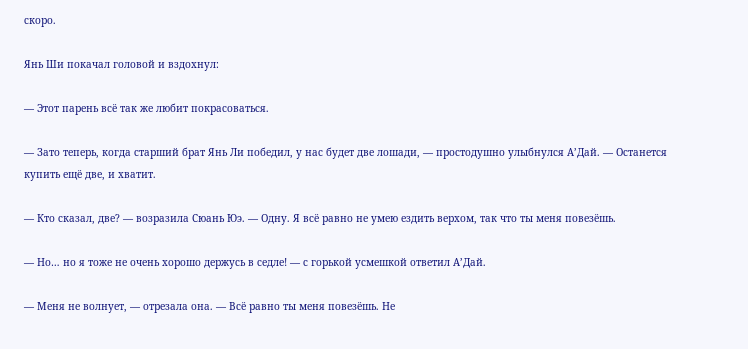скоро.

Янь Ши покачал головой и вздохнул:

— Этот парень всё так же любит покрасоваться.

— Зато теперь, когда старший брат Янь Ли победил, у нас будет две лошади, — простодушно улыбнулся А’Дай. — Останется купить ещё две, и хватит.

— Кто сказал, две? — возразила Сюань Юэ. — Одну. Я всё равно не умею ездить верхом, так что ты меня повезёшь.

— Но… но я тоже не очень хорошо держусь в седле! — с горькой усмешкой ответил А’Дай.

— Меня не волнует, — отрезала она. — Всё равно ты меня повезёшь. Не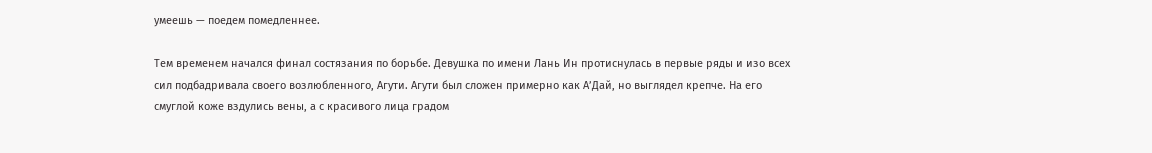умеешь — поедем помедленнее.

Тем временем начался финал состязания по борьбе. Девушка по имени Лань Ин протиснулась в первые ряды и изо всех сил подбадривала своего возлюбленного, Агути. Агути был сложен примерно как А’Дай, но выглядел крепче. На его смуглой коже вздулись вены, а с красивого лица градом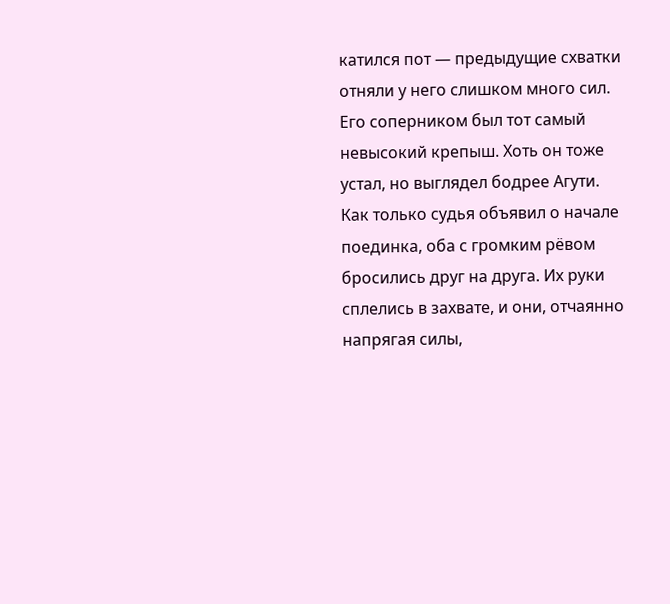катился пот — предыдущие схватки отняли у него слишком много сил. Его соперником был тот самый невысокий крепыш. Хоть он тоже устал, но выглядел бодрее Агути. Как только судья объявил о начале поединка, оба с громким рёвом бросились друг на друга. Их руки сплелись в захвате, и они, отчаянно напрягая силы,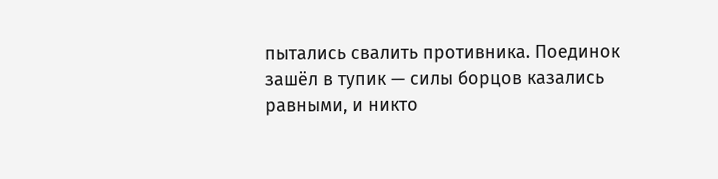пытались свалить противника. Поединок зашёл в тупик — силы борцов казались равными, и никто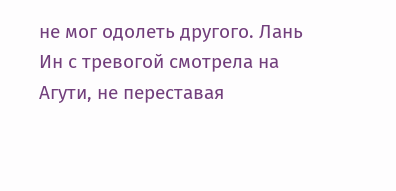не мог одолеть другого. Лань Ин с тревогой смотрела на Агути, не переставая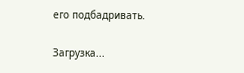его подбадривать.

Загрузка...